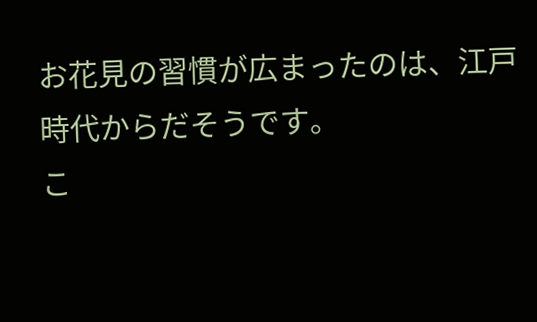お花見の習慣が広まったのは、江戸時代からだそうです。
こ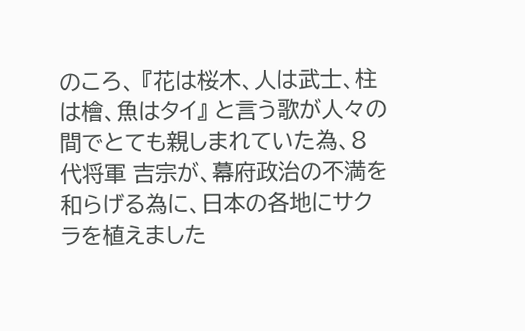のころ、 『花は桜木、人は武士、柱は檜、魚はタイ』 と言う歌が人々の間でとても親しまれていた為、8代将軍 吉宗が、幕府政治の不満を和らげる為に、日本の各地にサクラを植えました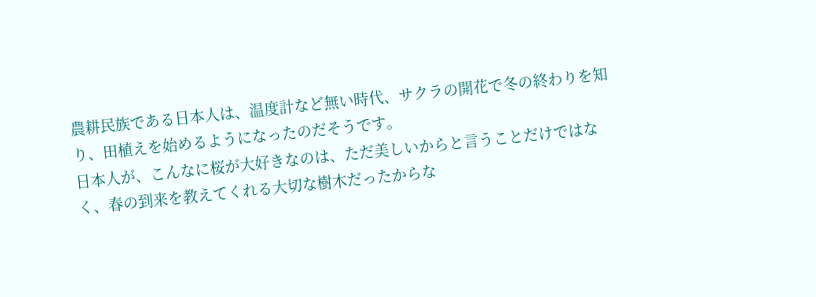農耕民族である日本人は、温度計など無い時代、サクラの開花で冬の終わりを知り、田植えを始めるようになったのだそうです。
日本人が、こんなに桜が大好きなのは、ただ美しいからと言うことだけではなく、春の到来を教えてくれる大切な樹木だったからな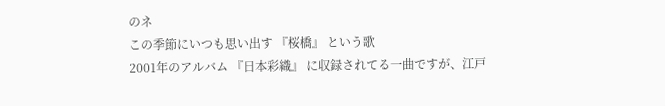のネ
この季節にいつも思い出す 『桜橋』 という歌
2001年のアルバム 『日本彩織』 に収録されてる一曲ですが、江戸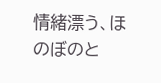情緒漂う、ほのぼのと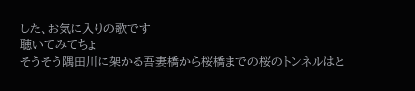した、お気に入りの歌です
聴いてみてちょ
そうそう隅田川に架かる吾妻橋から桜橋までの桜のトンネルはと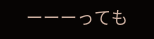ーーーっても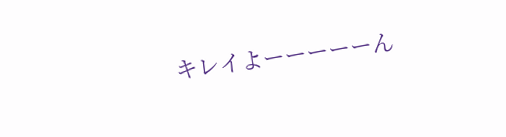キレイよーーーーーん